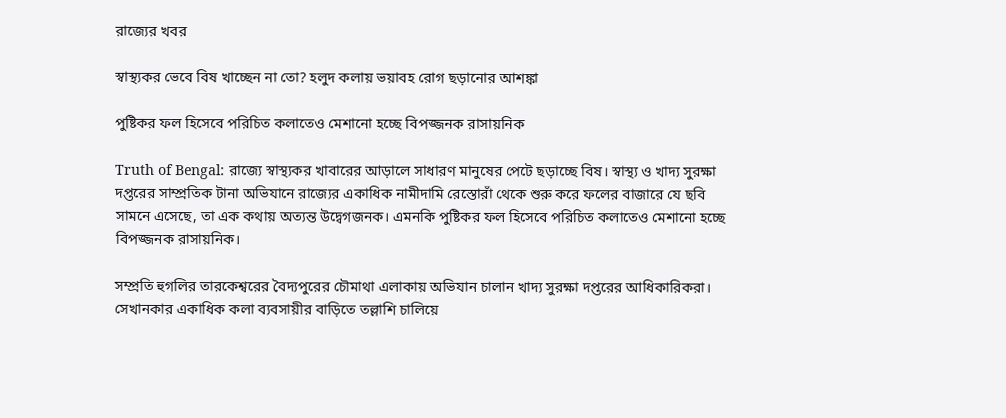রাজ্যের খবর

স্বাস্থ্যকর ভেবে বিষ খাচ্ছেন না তো? হলুদ কলায় ভয়াবহ রোগ ছড়ানোর আশঙ্কা

পুষ্টিকর ফল হিসেবে পরিচিত কলাতেও মেশানো হচ্ছে বিপজ্জনক রাসায়নিক

Truth of Bengal: রাজ্যে স্বাস্থ্যকর খাবারের আড়ালে সাধারণ মানুষের পেটে ছড়াচ্ছে বিষ। স্বাস্থ্য ও খাদ্য সুরক্ষা দপ্তরের সাম্প্রতিক টানা অভিযানে রাজ্যের একাধিক নামীদামি রেস্তোরাঁ থেকে শুরু করে ফলের বাজারে যে ছবি সামনে এসেছে, তা এক কথায় অত্যন্ত উদ্বেগজনক। এমনকি পুষ্টিকর ফল হিসেবে পরিচিত কলাতেও মেশানো হচ্ছে বিপজ্জনক রাসায়নিক।

সম্প্রতি হুগলির তারকেশ্বরের বৈদ্যপুরের চৌমাথা এলাকায় অভিযান চালান খাদ্য সুরক্ষা দপ্তরের আধিকারিকরা। সেখানকার একাধিক কলা ব্যবসায়ীর বাড়িতে তল্লাশি চালিয়ে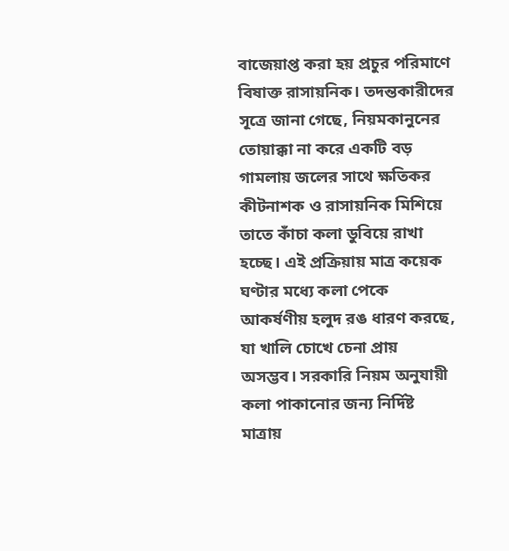বাজেয়াপ্ত করা হয় প্রচুর পরিমাণে বিষাক্ত রাসায়নিক। তদন্তকারীদের সূত্রে জানা গেছে, নিয়মকানুনের তোয়াক্কা না করে একটি বড় গামলায় জলের সাথে ক্ষতিকর কীটনাশক ও রাসায়নিক মিশিয়ে তাতে কাঁচা কলা ডুবিয়ে রাখা হচ্ছে। এই প্রক্রিয়ায় মাত্র কয়েক ঘণ্টার মধ্যে কলা পেকে আকর্ষণীয় হলুদ রঙ ধারণ করছে, যা খালি চোখে চেনা প্রায় অসম্ভব। সরকারি নিয়ম অনুযায়ী কলা পাকানোর জন্য নির্দিষ্ট মাত্রায়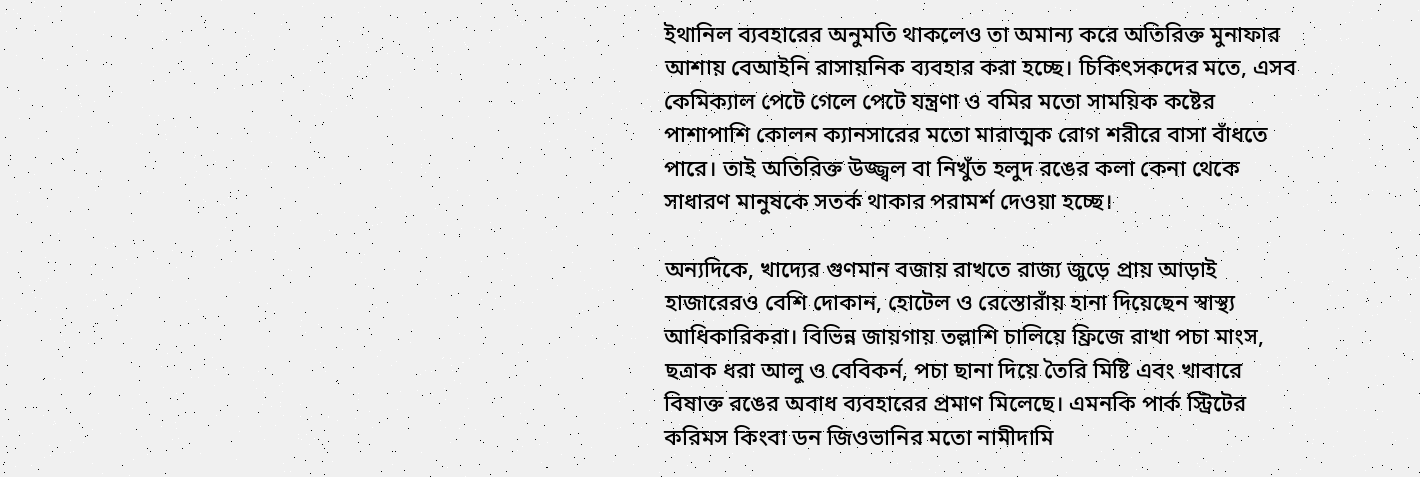ইথানিল ব্যবহারের অনুমতি থাকলেও তা অমান্য করে অতিরিক্ত মুনাফার আশায় বেআইনি রাসায়নিক ব্যবহার করা হচ্ছে। চিকিৎসকদের মতে, এসব কেমিক্যাল পেটে গেলে পেটে যন্ত্রণা ও বমির মতো সাময়িক কষ্টের পাশাপাশি কোলন ক্যানসারের মতো মারাত্মক রোগ শরীরে বাসা বাঁধতে পারে। তাই অতিরিক্ত উজ্জ্বল বা নিখুঁত হলুদ রঙের কলা কেনা থেকে সাধারণ মানুষকে সতর্ক থাকার পরামর্শ দেওয়া হচ্ছে।

অন্যদিকে, খাদ্যের গুণমান বজায় রাখতে রাজ্য জুড়ে প্রায় আড়াই হাজারেরও বেশি দোকান, হোটেল ও রেস্তোরাঁয় হানা দিয়েছেন স্বাস্থ্য আধিকারিকরা। বিভিন্ন জায়গায় তল্লাশি চালিয়ে ফ্রিজে রাখা পচা মাংস, ছত্রাক ধরা আলু ও বেবিকর্ন, পচা ছানা দিয়ে তৈরি মিষ্টি এবং খাবারে বিষাক্ত রঙের অবাধ ব্যবহারের প্রমাণ মিলেছে। এমনকি পার্ক স্ট্রিটের করিমস কিংবা ডন জিওভানির মতো নামীদামি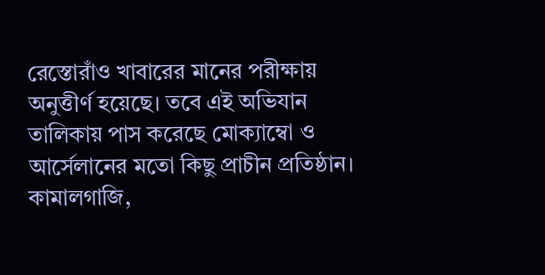রেস্তোরাঁও খাবারের মানের পরীক্ষায় অনুত্তীর্ণ হয়েছে। তবে এই অভিযান তালিকায় পাস করেছে মোক্যাম্বো ও আর্সেলানের মতো কিছু প্রাচীন প্রতিষ্ঠান। কামালগাজি,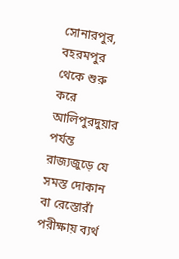সোনারপুর, বহরমপুর থেকে শুরু করে আলিপুরদুয়ার পর্যন্ত রাজ্যজুড়ে যে সমস্ত দোকান বা রেস্তোরাঁ পরীক্ষায় ব্যর্থ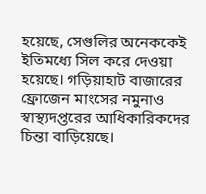হয়েছে, সেগুলির অনেককেই ইতিমধ্যে সিল করে দেওয়া হয়েছে। গড়িয়াহাট বাজারের ফ্রোজেন মাংসের নমুনাও স্বাস্থ্যদপ্তরের আধিকারিকদের চিন্তা বাড়িয়েছে।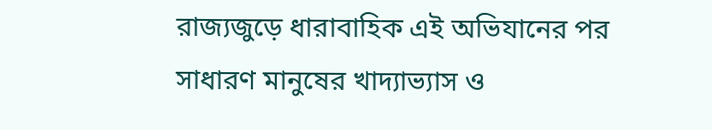রাজ্যজুড়ে ধারাবাহিক এই অভিযানের পর সাধারণ মানুষের খাদ্যাভ্যাস ও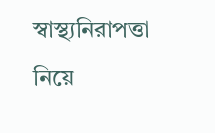স্বাস্থ্যনিরাপত্তা নিয়ে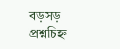বড়সড় প্রশ্নচিহ্ন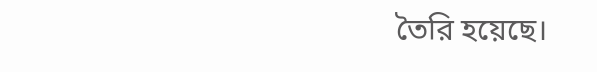তৈরি হয়েছে।